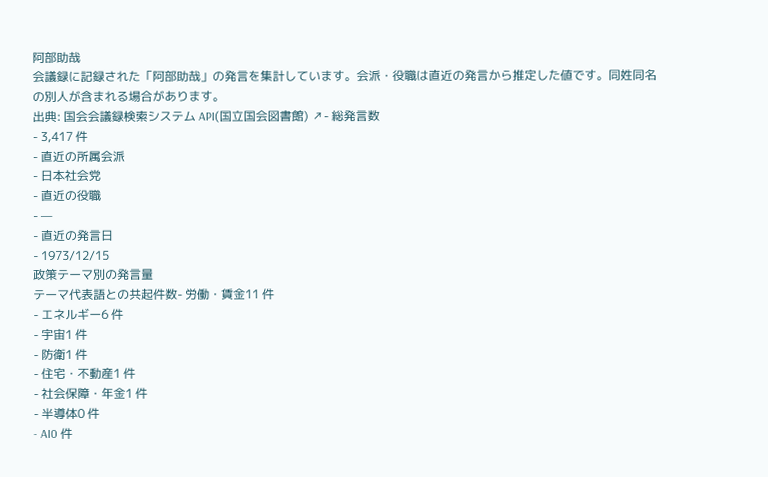阿部助哉
会議録に記録された「阿部助哉」の発言を集計しています。会派・役職は直近の発言から推定した値です。同姓同名の別人が含まれる場合があります。
出典: 国会会議録検索システム API(国立国会図書館) ↗- 総発言数
- 3,417 件
- 直近の所属会派
- 日本社会党
- 直近の役職
- —
- 直近の発言日
- 1973/12/15
政策テーマ別の発言量
テーマ代表語との共起件数- 労働・賃金11 件
- エネルギー6 件
- 宇宙1 件
- 防衛1 件
- 住宅・不動産1 件
- 社会保障・年金1 件
- 半導体0 件
- AI0 件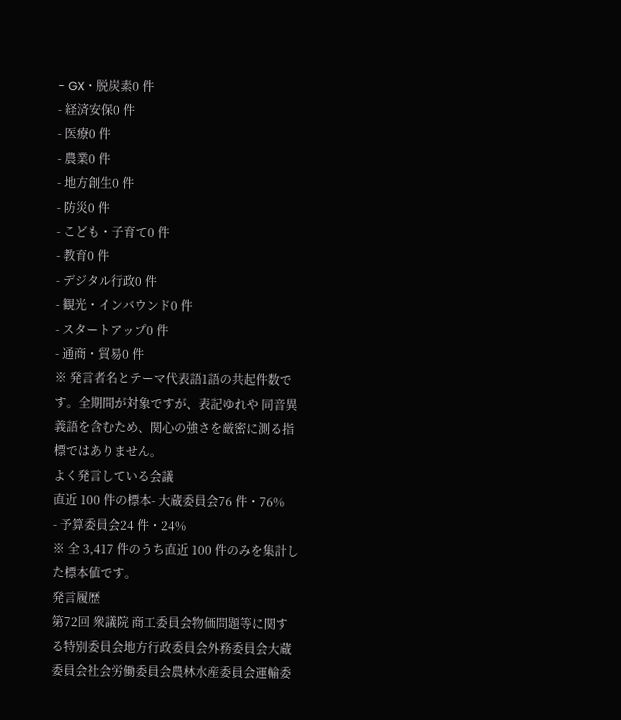- GX・脱炭素0 件
- 経済安保0 件
- 医療0 件
- 農業0 件
- 地方創生0 件
- 防災0 件
- こども・子育て0 件
- 教育0 件
- デジタル行政0 件
- 観光・インバウンド0 件
- スタートアップ0 件
- 通商・貿易0 件
※ 発言者名とテーマ代表語1語の共起件数です。全期間が対象ですが、表記ゆれや 同音異義語を含むため、関心の強さを厳密に測る指標ではありません。
よく発言している会議
直近 100 件の標本- 大蔵委員会76 件・76%
- 予算委員会24 件・24%
※ 全 3,417 件のうち直近 100 件のみを集計した標本値です。
発言履歴
第72回 衆議院 商工委員会物価問題等に関する特別委員会地方行政委員会外務委員会大蔵委員会社会労働委員会農林水産委員会運輸委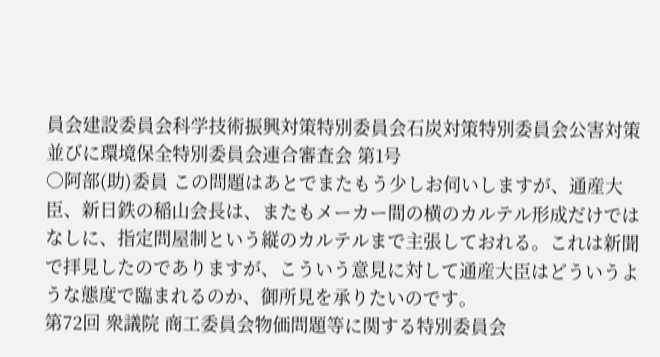員会建設委員会科学技術振興対策特別委員会石炭対策特別委員会公害対策並びに環境保全特別委員会連合審査会 第1号
○阿部(助)委員 この問題はあとでまたもう少しお伺いしますが、通産大臣、新日鉄の稲山会長は、またもメーカー間の横のカルテル形成だけではなしに、指定問屋制という縦のカルテルまで主張しておれる。これは新聞で拝見したのでありますが、こういう意見に対して通産大臣はどういうような態度で臨まれるのか、御所見を承りたいのです。
第72回 衆議院 商工委員会物価問題等に関する特別委員会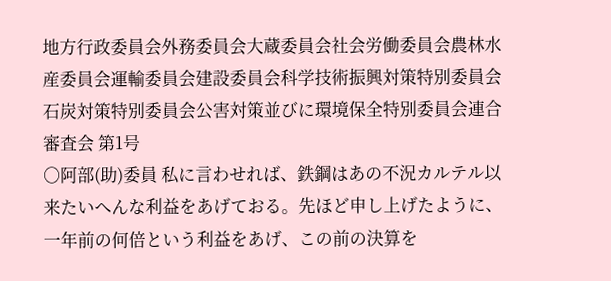地方行政委員会外務委員会大蔵委員会社会労働委員会農林水産委員会運輸委員会建設委員会科学技術振興対策特別委員会石炭対策特別委員会公害対策並びに環境保全特別委員会連合審査会 第1号
○阿部(助)委員 私に言わせれば、鉄鋼はあの不況カルテル以来たいへんな利益をあげておる。先ほど申し上げたように、一年前の何倍という利益をあげ、この前の決算を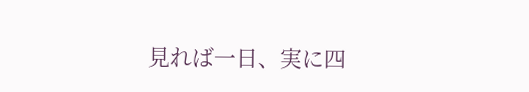見れば一日、実に四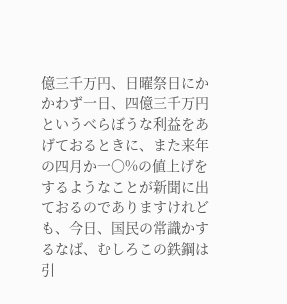億三千万円、日曜祭日にかかわず一日、四億三千万円というべらぼうな利益をあげておるときに、また来年の四月か一〇%の値上げをするようなことが新聞に出ておるのでありますけれども、今日、国民の常識かするなば、むしろこの鉄鋼は引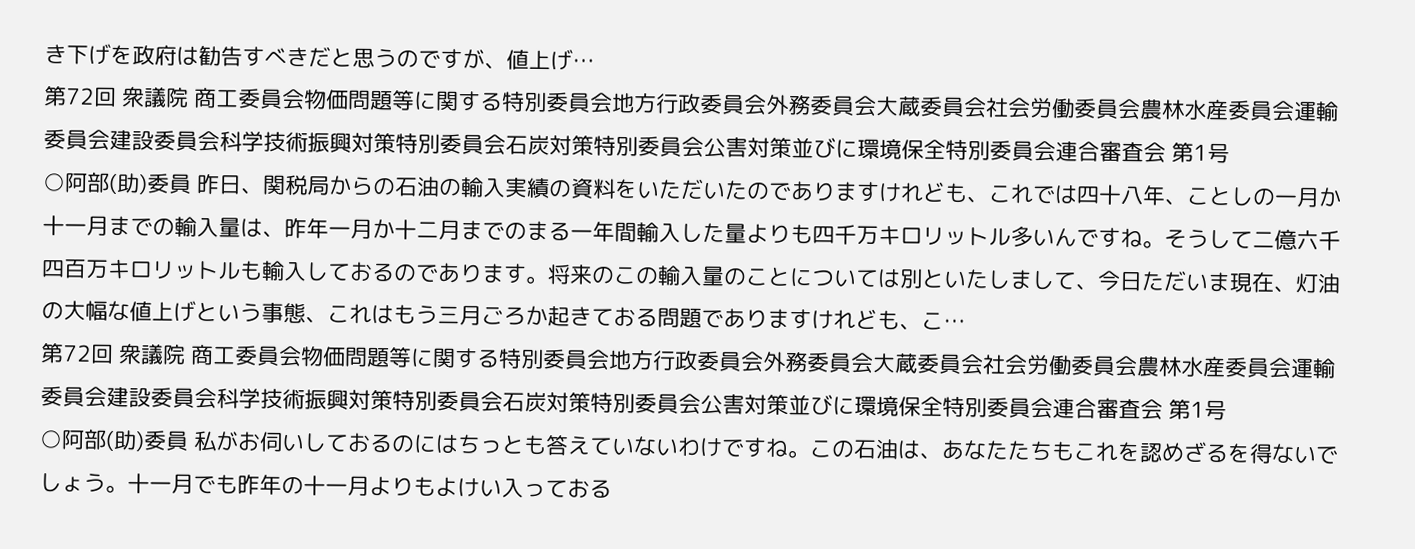き下げを政府は勧告すべきだと思うのですが、値上げ…
第72回 衆議院 商工委員会物価問題等に関する特別委員会地方行政委員会外務委員会大蔵委員会社会労働委員会農林水産委員会運輸委員会建設委員会科学技術振興対策特別委員会石炭対策特別委員会公害対策並びに環境保全特別委員会連合審査会 第1号
○阿部(助)委員 昨日、関税局からの石油の輸入実績の資料をいただいたのでありますけれども、これでは四十八年、ことしの一月か十一月までの輸入量は、昨年一月か十二月までのまる一年間輸入した量よりも四千万キロリットル多いんですね。そうして二億六千四百万キロリットルも輸入しておるのであります。将来のこの輸入量のことについては別といたしまして、今日ただいま現在、灯油の大幅な値上げという事態、これはもう三月ごろか起きておる問題でありますけれども、こ…
第72回 衆議院 商工委員会物価問題等に関する特別委員会地方行政委員会外務委員会大蔵委員会社会労働委員会農林水産委員会運輸委員会建設委員会科学技術振興対策特別委員会石炭対策特別委員会公害対策並びに環境保全特別委員会連合審査会 第1号
○阿部(助)委員 私がお伺いしておるのにはちっとも答えていないわけですね。この石油は、あなたたちもこれを認めざるを得ないでしょう。十一月でも昨年の十一月よりもよけい入っておる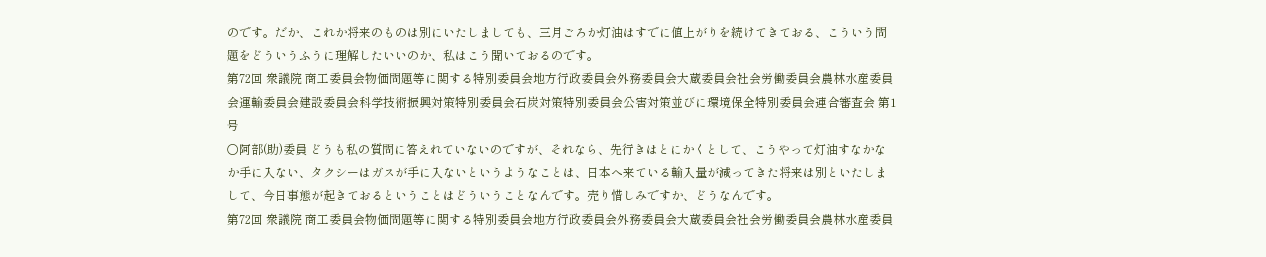のです。だか、これか将来のものは別にいたしましても、三月ごろか灯油はすでに値上がりを続けてきておる、こういう問題をどういうふうに理解したいいのか、私はこう聞いておるのです。
第72回 衆議院 商工委員会物価問題等に関する特別委員会地方行政委員会外務委員会大蔵委員会社会労働委員会農林水産委員会運輸委員会建設委員会科学技術振興対策特別委員会石炭対策特別委員会公害対策並びに環境保全特別委員会連合審査会 第1号
○阿部(助)委員 どうも私の質問に答えれていないのですが、それなら、先行きはとにかくとして、こうやって灯油すなかなか手に入ない、タクシーはガスが手に入ないというようなことは、日本へ来ている輸入量が減ってきた将来は別といたしまして、今日事態が起きておるということはどういうことなんです。売り惜しみですか、どうなんです。
第72回 衆議院 商工委員会物価問題等に関する特別委員会地方行政委員会外務委員会大蔵委員会社会労働委員会農林水産委員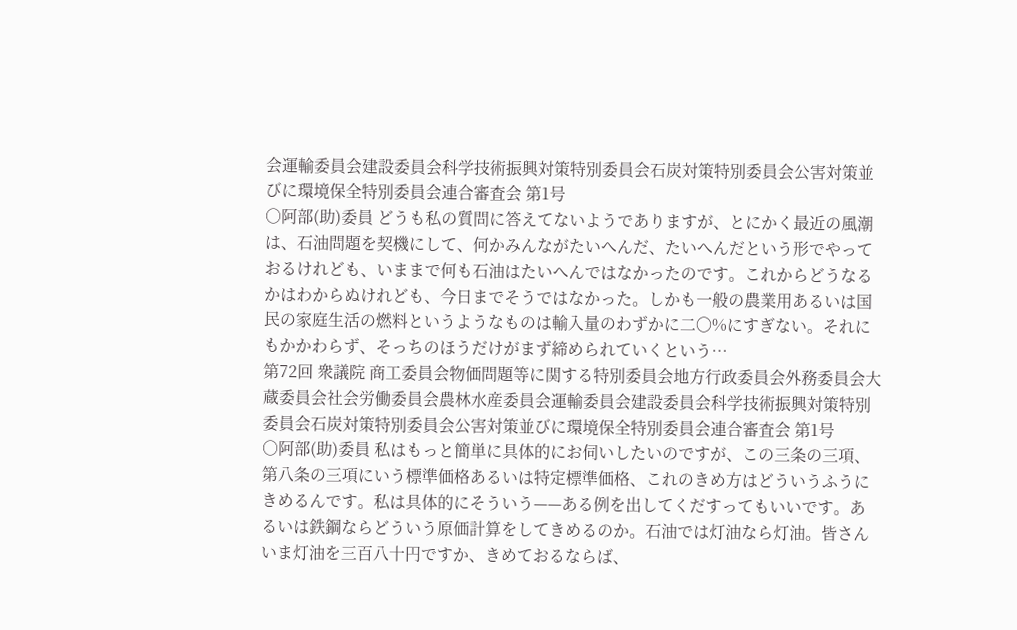会運輸委員会建設委員会科学技術振興対策特別委員会石炭対策特別委員会公害対策並びに環境保全特別委員会連合審査会 第1号
○阿部(助)委員 どうも私の質問に答えてないようでありますが、とにかく最近の風潮は、石油問題を契機にして、何かみんながたいへんだ、たいへんだという形でやっておるけれども、いままで何も石油はたいへんではなかったのです。これからどうなるかはわからぬけれども、今日までそうではなかった。しかも一般の農業用あるいは国民の家庭生活の燃料というようなものは輸入量のわずかに二〇%にすぎない。それにもかかわらず、そっちのほうだけがまず締められていくという…
第72回 衆議院 商工委員会物価問題等に関する特別委員会地方行政委員会外務委員会大蔵委員会社会労働委員会農林水産委員会運輸委員会建設委員会科学技術振興対策特別委員会石炭対策特別委員会公害対策並びに環境保全特別委員会連合審査会 第1号
○阿部(助)委員 私はもっと簡単に具体的にお伺いしたいのですが、この三条の三項、第八条の三項にいう標準価格あるいは特定標準価格、これのきめ方はどういうふうにきめるんです。私は具体的にそういう——ある例を出してくだすってもいいです。あるいは鉄鋼ならどういう原価計算をしてきめるのか。石油では灯油なら灯油。皆さんいま灯油を三百八十円ですか、きめておるならば、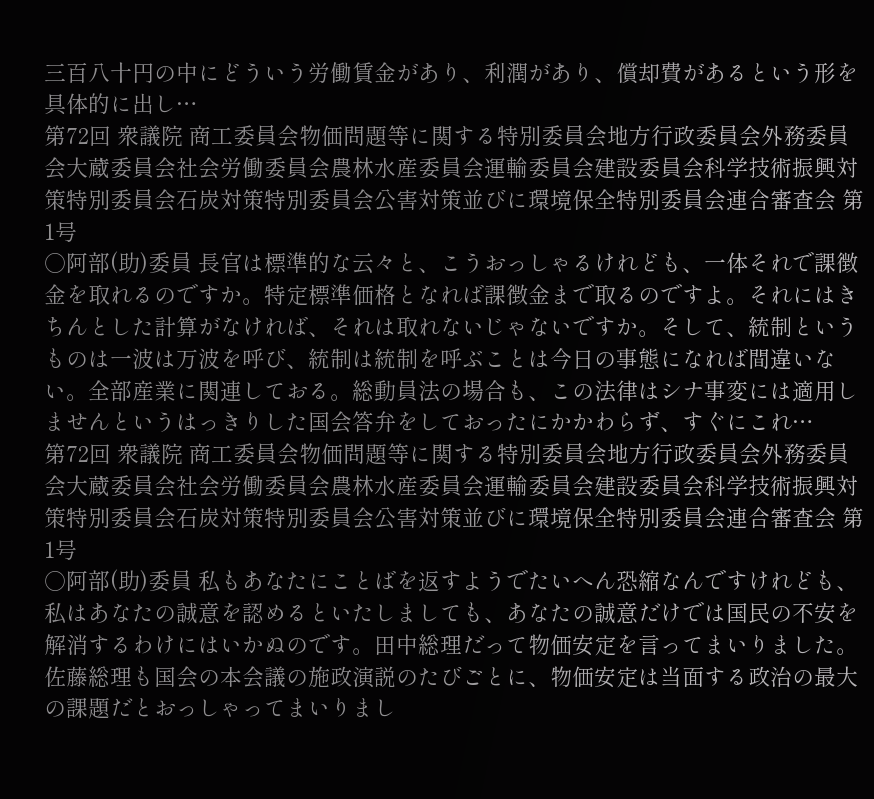三百八十円の中にどういう労働賃金があり、利潤があり、償却費があるという形を具体的に出し…
第72回 衆議院 商工委員会物価問題等に関する特別委員会地方行政委員会外務委員会大蔵委員会社会労働委員会農林水産委員会運輸委員会建設委員会科学技術振興対策特別委員会石炭対策特別委員会公害対策並びに環境保全特別委員会連合審査会 第1号
○阿部(助)委員 長官は標準的な云々と、こうおっしゃるけれども、一体それで課徴金を取れるのですか。特定標準価格となれば課徴金まで取るのですよ。それにはきちんとした計算がなければ、それは取れないじゃないですか。そして、統制というものは一波は万波を呼び、統制は統制を呼ぶことは今日の事態になれば間違いない。全部産業に関連しておる。総動員法の場合も、この法律はシナ事変には適用しませんというはっきりした国会答弁をしておったにかかわらず、すぐにこれ…
第72回 衆議院 商工委員会物価問題等に関する特別委員会地方行政委員会外務委員会大蔵委員会社会労働委員会農林水産委員会運輸委員会建設委員会科学技術振興対策特別委員会石炭対策特別委員会公害対策並びに環境保全特別委員会連合審査会 第1号
○阿部(助)委員 私もあなたにことばを返すようでたいへん恐縮なんですけれども、私はあなたの誠意を認めるといたしましても、あなたの誠意だけでは国民の不安を解消するわけにはいかぬのです。田中総理だって物価安定を言ってまいりました。佐藤総理も国会の本会議の施政演説のたびごとに、物価安定は当面する政治の最大の課題だとおっしゃってまいりまし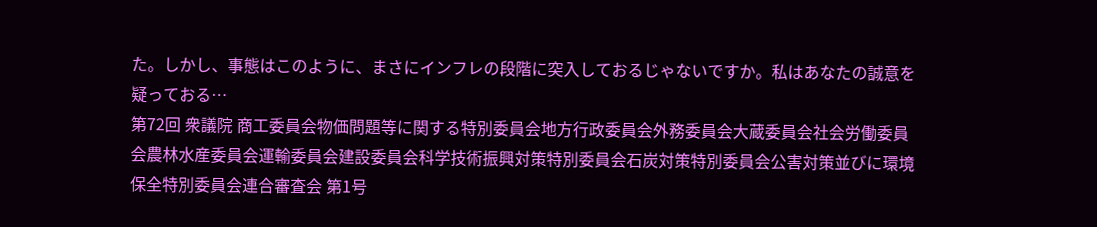た。しかし、事態はこのように、まさにインフレの段階に突入しておるじゃないですか。私はあなたの誠意を疑っておる…
第72回 衆議院 商工委員会物価問題等に関する特別委員会地方行政委員会外務委員会大蔵委員会社会労働委員会農林水産委員会運輸委員会建設委員会科学技術振興対策特別委員会石炭対策特別委員会公害対策並びに環境保全特別委員会連合審査会 第1号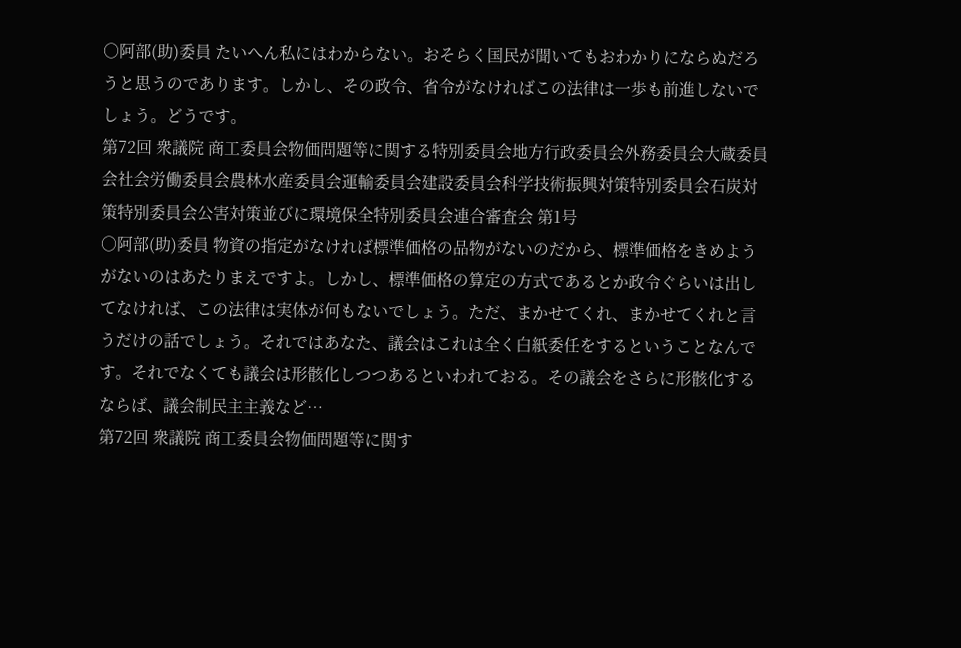○阿部(助)委員 たいへん私にはわからない。おそらく国民が聞いてもおわかりにならぬだろうと思うのであります。しかし、その政令、省令がなければこの法律は一歩も前進しないでしょう。どうです。
第72回 衆議院 商工委員会物価問題等に関する特別委員会地方行政委員会外務委員会大蔵委員会社会労働委員会農林水産委員会運輸委員会建設委員会科学技術振興対策特別委員会石炭対策特別委員会公害対策並びに環境保全特別委員会連合審査会 第1号
○阿部(助)委員 物資の指定がなければ標準価格の品物がないのだから、標準価格をきめようがないのはあたりまえですよ。しかし、標準価格の算定の方式であるとか政令ぐらいは出してなければ、この法律は実体が何もないでしょう。ただ、まかせてくれ、まかせてくれと言うだけの話でしょう。それではあなた、議会はこれは全く白紙委任をするということなんです。それでなくても議会は形骸化しつつあるといわれておる。その議会をさらに形骸化するならば、議会制民主主義など…
第72回 衆議院 商工委員会物価問題等に関す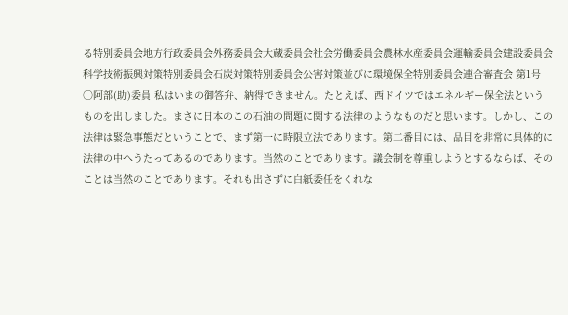る特別委員会地方行政委員会外務委員会大蔵委員会社会労働委員会農林水産委員会運輸委員会建設委員会科学技術振興対策特別委員会石炭対策特別委員会公害対策並びに環境保全特別委員会連合審査会 第1号
○阿部(助)委員 私はいまの御答弁、納得できません。たとえば、西ドイツではエネルギー保全法というものを出しました。まさに日本のこの石油の問題に関する法律のようなものだと思います。しかし、この法律は緊急事態だということで、まず第一に時限立法であります。第二番目には、品目を非常に具体的に法律の中へうたってあるのであります。当然のことであります。議会制を尊重しようとするならば、そのことは当然のことであります。それも出さずに白紙委任をくれな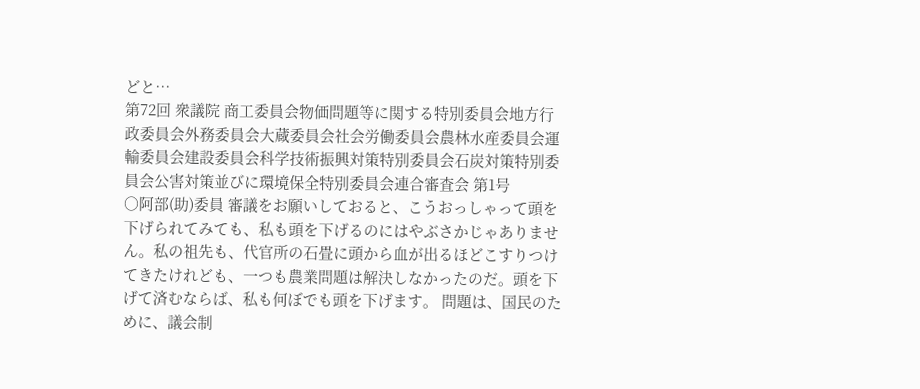どと…
第72回 衆議院 商工委員会物価問題等に関する特別委員会地方行政委員会外務委員会大蔵委員会社会労働委員会農林水産委員会運輸委員会建設委員会科学技術振興対策特別委員会石炭対策特別委員会公害対策並びに環境保全特別委員会連合審査会 第1号
○阿部(助)委員 審議をお願いしておると、こうおっしゃって頭を下げられてみても、私も頭を下げるのにはやぶさかじゃありません。私の祖先も、代官所の石畳に頭から血が出るほどこすりつけてきたけれども、一つも農業問題は解決しなかったのだ。頭を下げて済むならば、私も何ぼでも頭を下げます。 問題は、国民のために、議会制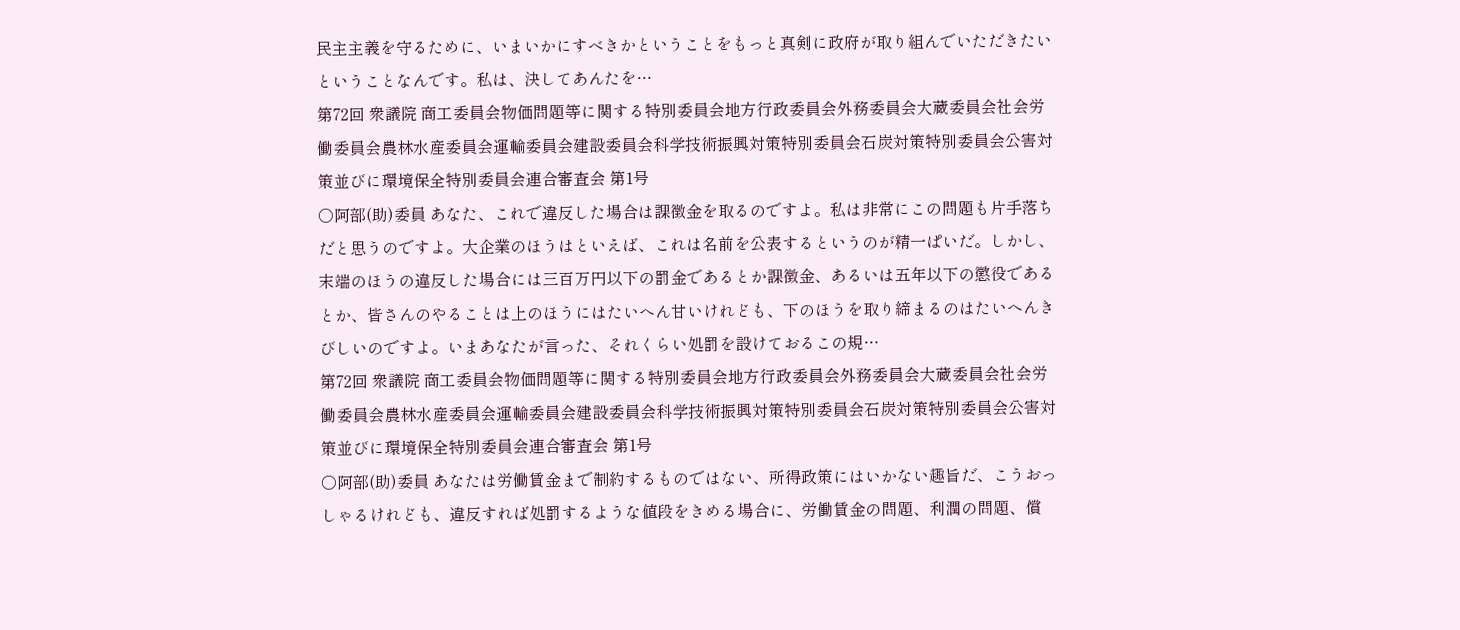民主主義を守るために、いまいかにすべきかということをもっと真剣に政府が取り組んでいただきたいということなんです。私は、決してあんたを…
第72回 衆議院 商工委員会物価問題等に関する特別委員会地方行政委員会外務委員会大蔵委員会社会労働委員会農林水産委員会運輸委員会建設委員会科学技術振興対策特別委員会石炭対策特別委員会公害対策並びに環境保全特別委員会連合審査会 第1号
○阿部(助)委員 あなた、これで違反した場合は課徴金を取るのですよ。私は非常にこの問題も片手落ちだと思うのですよ。大企業のほうはといえば、これは名前を公表するというのが精一ぱいだ。しかし、末端のほうの違反した場合には三百万円以下の罰金であるとか課徴金、あるいは五年以下の懲役であるとか、皆さんのやることは上のほうにはたいへん甘いけれども、下のほうを取り締まるのはたいへんきびしいのですよ。いまあなたが言った、それくらい処罰を設けておるこの規…
第72回 衆議院 商工委員会物価問題等に関する特別委員会地方行政委員会外務委員会大蔵委員会社会労働委員会農林水産委員会運輸委員会建設委員会科学技術振興対策特別委員会石炭対策特別委員会公害対策並びに環境保全特別委員会連合審査会 第1号
○阿部(助)委員 あなたは労働賃金まで制約するものではない、所得政策にはいかない趣旨だ、こうおっしゃるけれども、違反すれば処罰するような値段をきめる場合に、労働賃金の問題、利潤の問題、償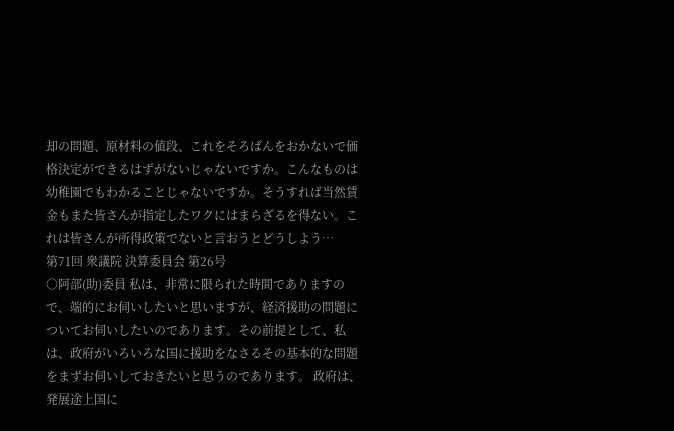却の問題、原材料の値段、これをそろばんをおかないで価格決定ができるはずがないじゃないですか。こんなものは幼稚園でもわかることじゃないですか。そうすれば当然賃金もまた皆さんが指定したワクにはまらざるを得ない。これは皆さんが所得政策でないと言おうとどうしよう…
第71回 衆議院 決算委員会 第26号
○阿部(助)委員 私は、非常に限られた時間でありますので、端的にお伺いしたいと思いますが、経済援助の問題についてお伺いしたいのであります。その前提として、私は、政府がいろいろな国に援助をなさるその基本的な問題をまずお伺いしておきたいと思うのであります。 政府は、発展途上国に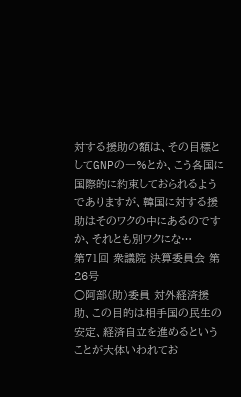対する援助の額は、その目標としてGNPの一%とか、こう各国に国際的に約束しておられるようでありますが、韓国に対する援助はそのワクの中にあるのですか、それとも別ワクにな…
第71回 衆議院 決算委員会 第26号
○阿部(助)委員 対外経済援助、この目的は相手国の民生の安定、経済自立を進めるということが大体いわれてお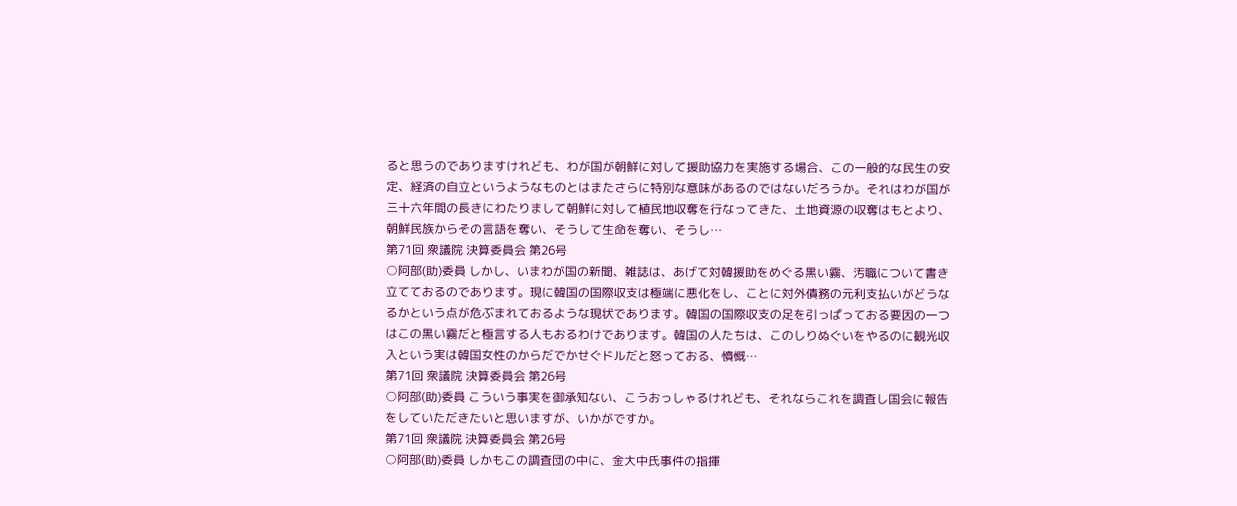ると思うのでありますけれども、わが国が朝鮮に対して援助協力を実施する場合、この一般的な民生の安定、経済の自立というようなものとはまたさらに特別な意味があるのではないだろうか。それはわが国が三十六年間の長きにわたりまして朝鮮に対して植民地収奪を行なってきた、土地資源の収奪はもとより、朝鮮民族からその言語を奪い、そうして生命を奪い、そうし…
第71回 衆議院 決算委員会 第26号
○阿部(助)委員 しかし、いまわが国の新聞、雑誌は、あげて対韓援助をめぐる黒い霧、汚職について書き立てておるのであります。現に韓国の国際収支は極端に悪化をし、ことに対外債務の元利支払いがどうなるかという点が危ぶまれておるような現状であります。韓国の国際収支の足を引っぱっておる要因の一つはこの黒い霧だと極言する人もおるわけであります。韓国の人たちは、このしりぬぐいをやるのに観光収入という実は韓国女性のからだでかせぐドルだと怒っておる、憤慨…
第71回 衆議院 決算委員会 第26号
○阿部(助)委員 こういう事実を御承知ない、こうおっしゃるけれども、それならこれを調査し国会に報告をしていただきたいと思いますが、いかがですか。
第71回 衆議院 決算委員会 第26号
○阿部(助)委員 しかもこの調査団の中に、金大中氏事件の指揮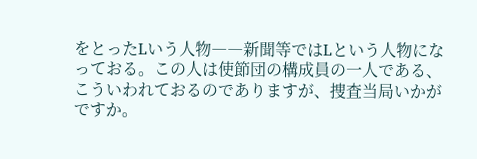をとったLいう人物――新聞等ではLという人物になっておる。この人は使節団の構成員の一人である、こういわれておるのでありますが、捜査当局いかがですか。